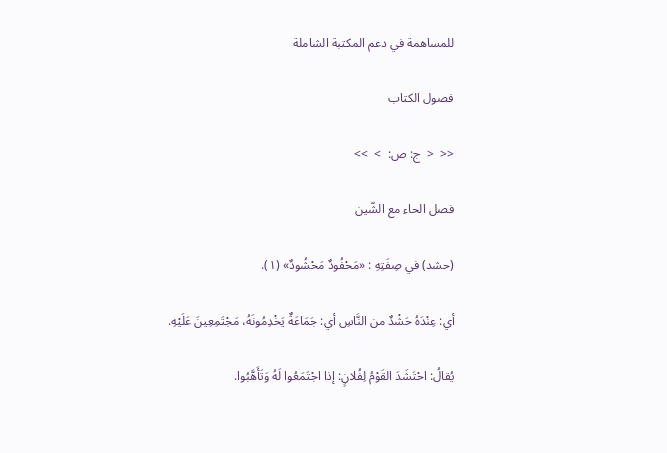للمساهمة في دعم المكتبة الشاملة

فصول الكتاب

<<  <  ج: ص:  >  >>

فصل الحاء مع الشّين

(حشد) في صِفَتِهِ : «مَحْفُودٌ مَحْشُودٌ» (١).

أي: عِنْدَهُ حَشْدٌ من النَّاسِ أي: جَمَاعَةٌ يَخْدِمُونَهُ، مَجْتَمِعِينَ عَلَيْهِ.

يُقالُ: احْتَشَدَ القَوْمُ لِفُلانٍ: إذا اجْتَمَعُوا لَهُ وَتَأَهَّبُوا.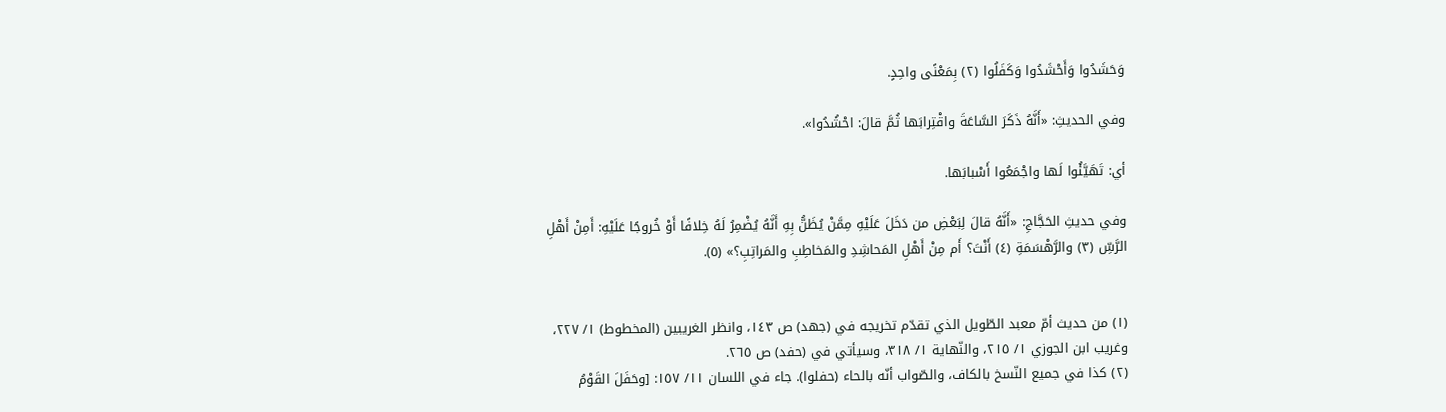وَحَشَدُوا وَأَحْشَدُوا وَكَفَلُوا (٢) بِمَعْنًى واحِدٍ.

وفي الحديثِ: «أَنَّهُ ذَكَرَ السَّاعَةَ واقْتِرابَها ثُمَّ قالَ: احْشُدُوا».

أي: تَهَيَّئُوا لَها واجْمَعُوا أَسْبابَها.

وفي حديثِ الحَجَّاجِ: «أَنَّهُ قالَ لِبَعْضِ من دَخَلَ عَلَيْهِ مِمَّنْ يُظَنُّ بِهِ أَنَّهُ يُضْمِرُ لَهُ خِلافًا أَوْ خُروجًا عَلَيْهِ: أَمِنْ أَهْلِ الرَّسِّ (٣) والرَّهْسَمَةِ (٤) أَنْتَ؟ أَم مِنْ أَهْلِ المَحاشِدِ والمَخاطِبِ والمَراتِبِ؟» (٥).


(١) من حديث أمّ معبد الطّويل الذي تقدّم تخريجه في (جهد) ص ١٤٣، وانظر الغريبين (المخطوط) ١/ ٢٢٧، وغريب ابن الجوزي ١/ ٢١٥، والنّهاية ١/ ٣١٨، وسيأتي في (حفد) ص ٢٦٥.
(٢) كذا في جميع النّسخ بالكاف، والصّواب أنّه بالحاء (حفلوا). جاء في اللسان ١١/ ١٥٧: [وحَفَلَ القَوْمُ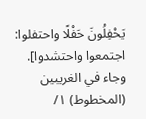يَحْفِلُونَ حَفْلًا واحتفلوا: اجتمعوا واحتشدوا]. وجاء في الغريبين (المخطوط) ١/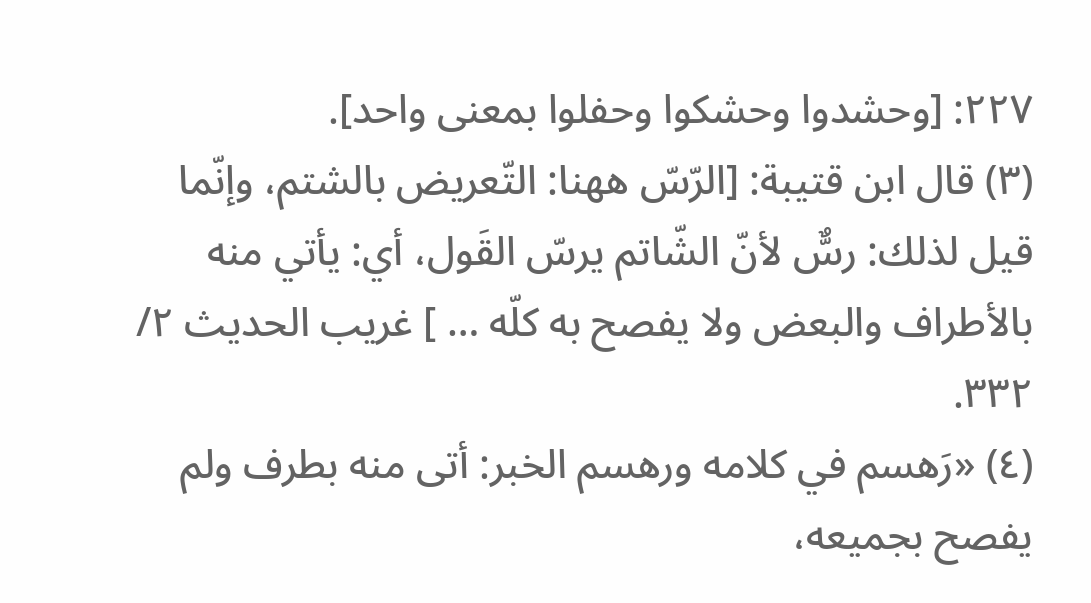٢٢٧: [وحشدوا وحشكوا وحفلوا بمعنى واحد].
(٣) قال ابن قتيبة: [الرّسّ ههنا: التّعريض بالشتم، وإنّما قيل لذلك: رسٌّ لأنّ الشّاتم يرسّ القَول، أي: يأتي منه بالأطراف والبعض ولا يفصح به كلّه … ] غريب الحديث ٢/ ٣٣٢.
(٤) «رَهسم في كلامه ورهسم الخبر: أتى منه بطرف ولم يفصح بجميعه،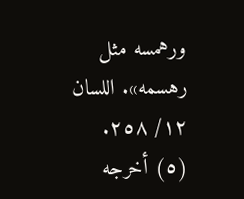ورهمسه مثل رهسمه». اللسان ١٢/ ٢٥٨.
(٥) أخرجه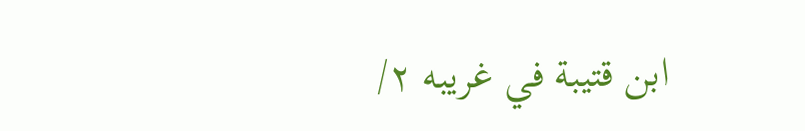ابن قتيبة في غريبه ٢/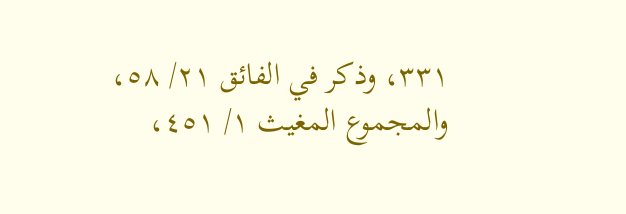٣٣١، وذكر في الفائق ٢١/ ٥٨، والمجموع المغيث ١/ ٤٥١،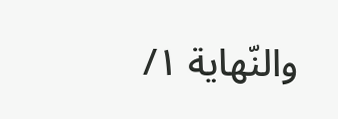والنّهاية ١/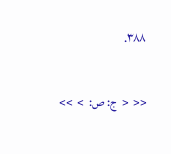٣٨٨.

<<  <  ج: ص:  >  >>